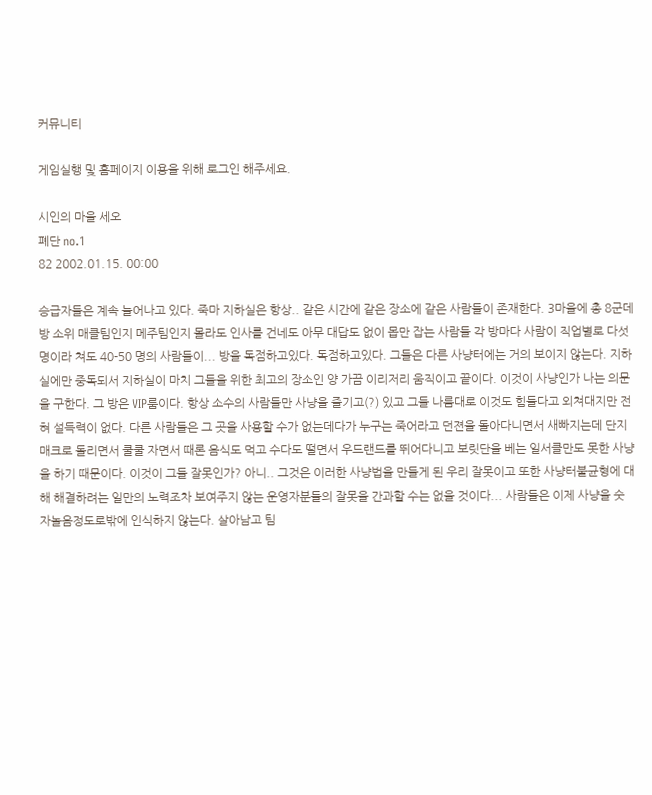커뮤니티

게임실행 및 홈페이지 이용을 위해 로그인 해주세요.

시인의 마을 세오
폐단 no.1
82 2002.01.15. 00:00

승급자들은 계속 늘어나고 있다. 죽마 지하실은 항상.. 같은 시간에 같은 장소에 같은 사람들이 존재한다. 3마을에 총 8군데 방 소위 매클팀인지 메주팀인지 몰라도 인사를 건네도 아무 대답도 없이 몹만 잡는 사람들 각 방마다 사람이 직업별로 다섯명이라 쳐도 40-50 명의 사람들이... 방을 독점하고있다. 독점하고있다. 그들은 다른 사냥터에는 거의 보이지 않는다. 지하실에만 중독되서 지하실이 마치 그들을 위한 최고의 장소인 양 가끔 이리저리 움직이고 끝이다. 이것이 사냥인가 나는 의문을 구한다. 그 방은 VIP룸이다. 항상 소수의 사람들만 사냥을 즐기고(?) 있고 그들 나름대로 이것도 힘들다고 외쳐대지만 전혀 설득력이 없다. 다른 사람들은 그 곳을 사용할 수가 없는데다가 누구는 죽어라고 던젼을 돌아다니면서 새빠지는데 단지 매크로 돌리면서 쿨쿨 자면서 때론 음식도 먹고 수다도 떨면서 우드랜드를 뛰어다니고 보릿단을 베는 일서클만도 못한 사냥을 하기 때문이다. 이것이 그들 잘못인가? 아니.. 그것은 이러한 사냥법을 만들게 된 우리 잘못이고 또한 사냥터불균형에 대해 해결하려는 일만의 노력조차 보여주지 않는 운영자분들의 잘못을 간과할 수는 없을 것이다... 사람들은 이제 사냥을 숫자놀음정도로밖에 인식하지 않는다. 살아남고 팀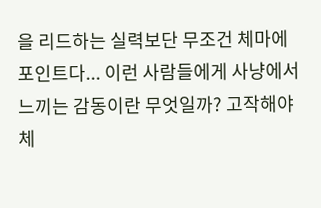을 리드하는 실력보단 무조건 체마에 포인트다... 이런 사람들에게 사냥에서 느끼는 감동이란 무엇일까? 고작해야 체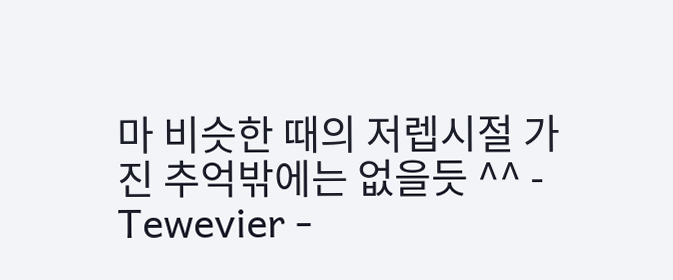마 비슷한 때의 저렙시절 가진 추억밖에는 없을듯 ^^ - Tewevier -